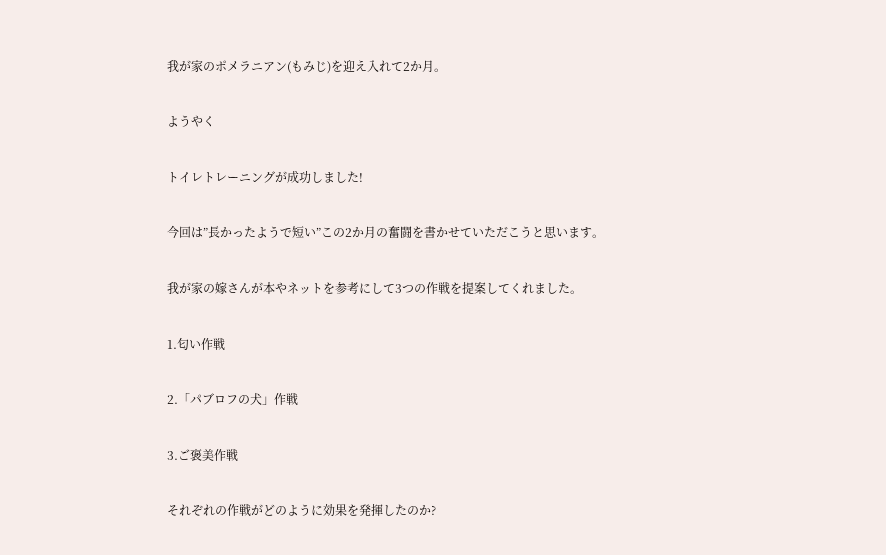我が家のポメラニアン(もみじ)を迎え入れて2か月。

ようやく

トイレトレーニングが成功しました!

今回は”長かったようで短い”この2か月の奮闘を書かせていただこうと思います。

我が家の嫁さんが本やネットを参考にして3つの作戦を提案してくれました。

1.匂い作戦

2.「パブロフの犬」作戦

3.ご褒美作戦

それぞれの作戦がどのように効果を発揮したのか?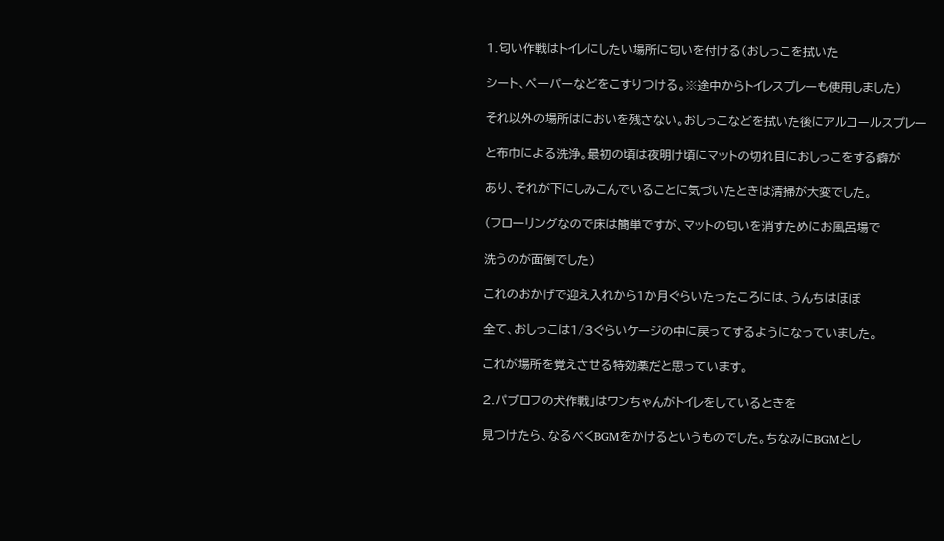1.匂い作戦はトイレにしたい場所に匂いを付ける(おしっこを拭いた

シート、ペーパーなどをこすりつける。※途中からトイレスプレーも使用しました)

それ以外の場所はにおいを残さない。おしっこなどを拭いた後にアルコールスプレー

と布巾による洗浄。最初の頃は夜明け頃にマットの切れ目におしっこをする癖が

あり、それが下にしみこんでいることに気づいたときは清掃が大変でした。

(フローリングなので床は簡単ですが、マットの匂いを消すためにお風呂場で

洗うのが面倒でした)

これのおかげで迎え入れから1か月ぐらいたったころには、うんちはほぼ

全て、おしっこは1/3ぐらいケージの中に戻ってするようになっていました。

これが場所を覚えさせる特効薬だと思っています。

2.パブロフの犬作戦」はワンちゃんがトイレをしているときを

見つけたら、なるべくBGMをかけるというものでした。ちなみにBGMとし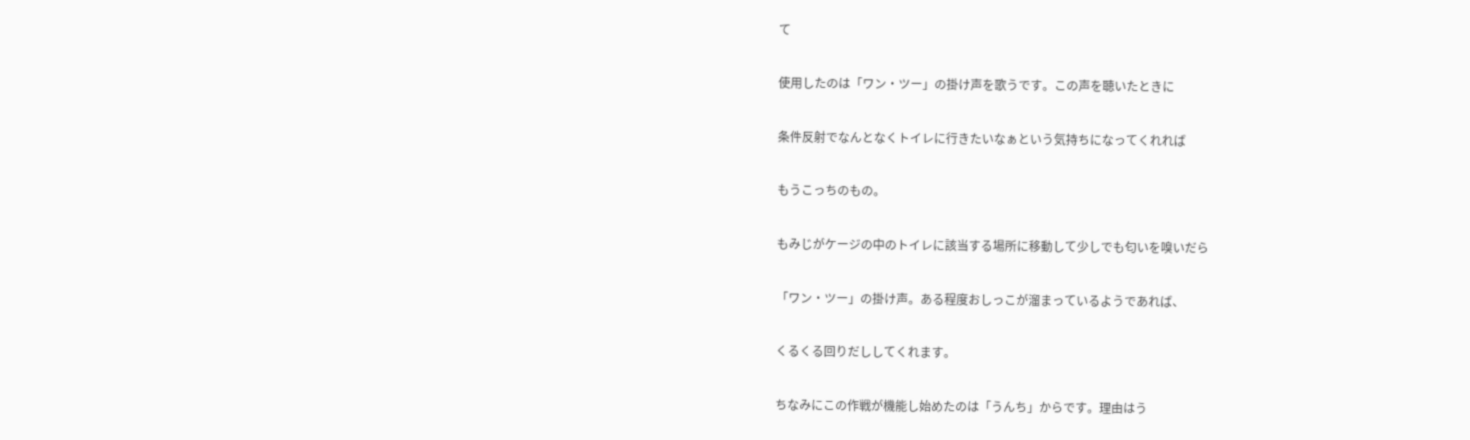て

使用したのは「ワン・ツー」の掛け声を歌うです。この声を聴いたときに

条件反射でなんとなくトイレに行きたいなぁという気持ちになってくれれば

もうこっちのもの。

もみじがケージの中のトイレに該当する場所に移動して少しでも匂いを嗅いだら

「ワン・ツー」の掛け声。ある程度おしっこが溜まっているようであれば、

くるくる回りだししてくれます。

ちなみにこの作戦が機能し始めたのは「うんち」からです。理由はう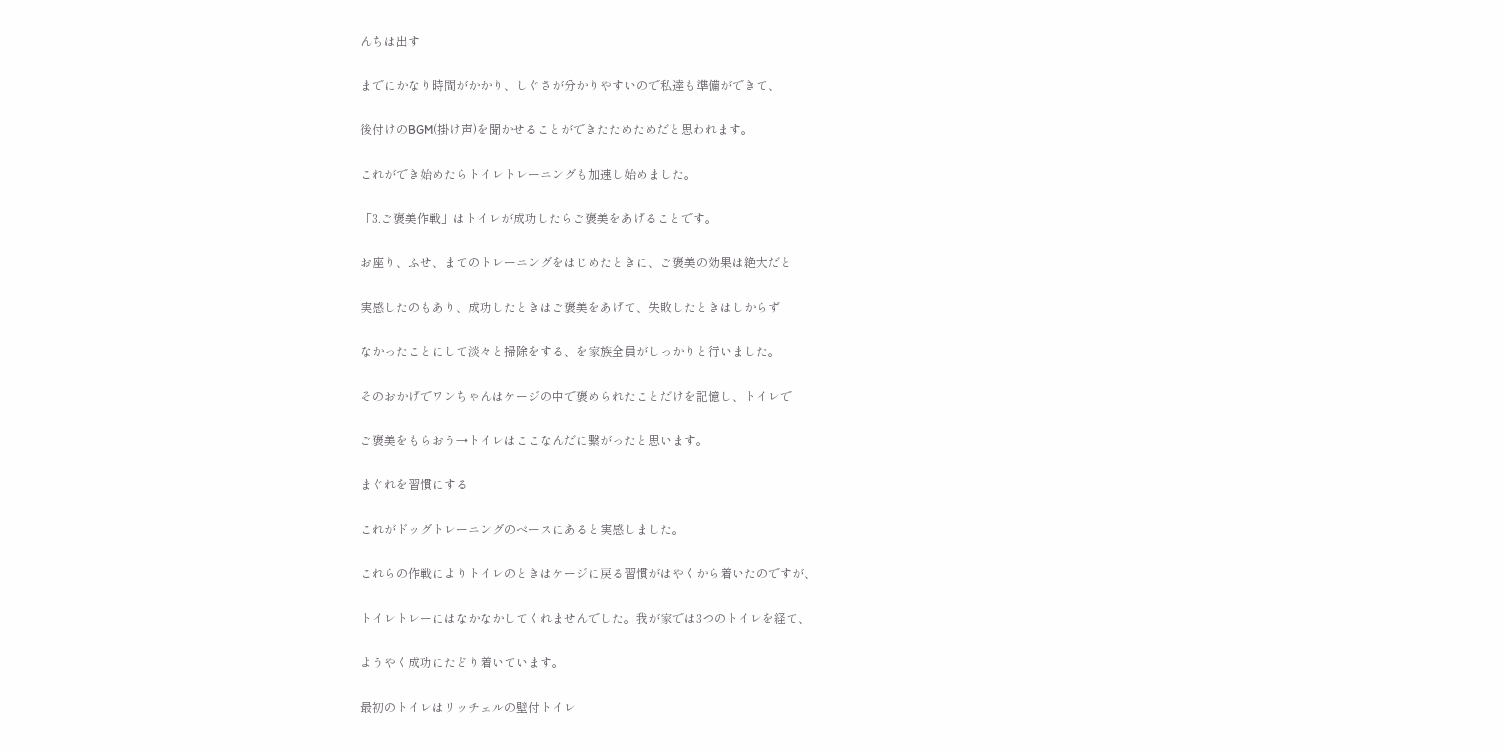んちは出す

までにかなり時間がかかり、しぐさが分かりやすいので私達も準備ができて、

後付けのBGM(掛け声)を聞かせることができたためためだと思われます。

これができ始めたらトイレトレーニングも加速し始めました。

「3.ご褒美作戦」はトイレが成功したらご褒美をあげることです。

お座り、ふせ、まてのトレーニングをはじめたときに、ご褒美の効果は絶大だと

実感したのもあり、成功したときはご褒美をあげて、失敗したときはしからず

なかったことにして淡々と掃除をする、を家族全員がしっかりと行いました。

そのおかげでワンちゃんはケージの中で褒められたことだけを記憶し、トイレで

ご褒美をもらおう→トイレはここなんだに繋がったと思います。

まぐれを習慣にする

これがドッグトレーニングのベースにあると実感しました。

これらの作戦によりトイレのときはケージに戻る習慣がはやくから着いたのですが、

トイレトレーにはなかなかしてくれませんでした。我が家では3つのトイレを経て、

ようやく成功にたどり着いています。

最初のトイレはリッチェルの壁付トイレ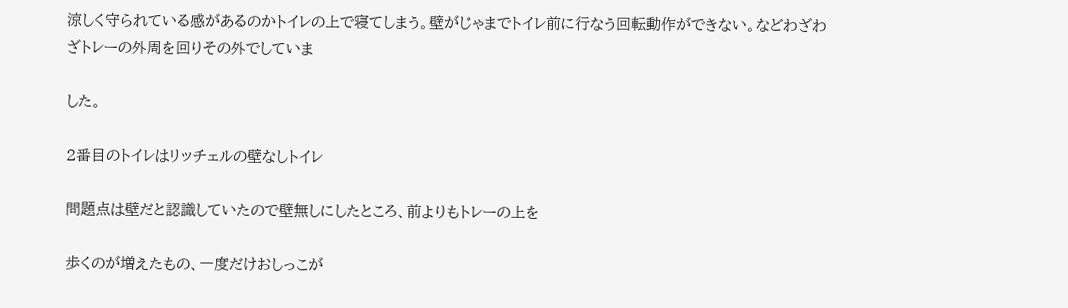涼しく守られている感があるのかトイレの上で寝てしまう。壁がじゃまでトイレ前に行なう回転動作ができない。などわざわざトレーの外周を回りその外でしていま

した。

2番目のトイレはリッチェルの壁なしトイレ

問題点は壁だと認識していたので壁無しにしたところ、前よりもトレーの上を

歩くのが増えたもの、一度だけおしっこが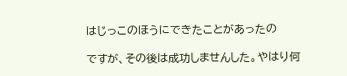はじっこのほうにできたことがあったの

ですが、その後は成功しませんした。やはり何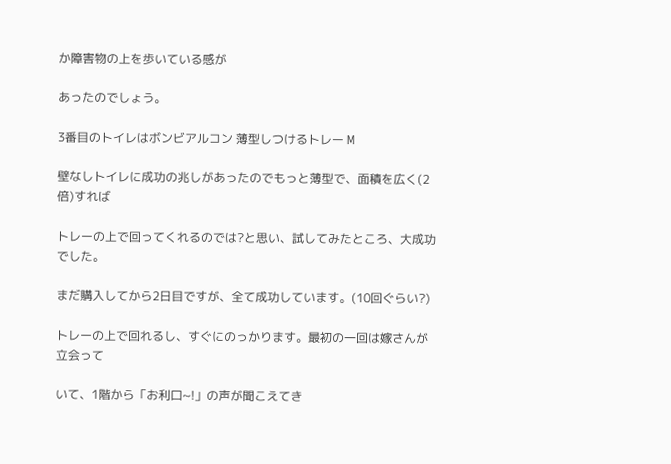か障害物の上を歩いている感が

あったのでしょう。

3番目のトイレはボンビアルコン 薄型しつけるトレー M

壁なしトイレに成功の兆しがあったのでもっと薄型で、面積を広く(2倍)すれば

トレーの上で回ってくれるのでは?と思い、試してみたところ、大成功でした。

まだ購入してから2日目ですが、全て成功しています。(10回ぐらい?)

トレーの上で回れるし、すぐにのっかります。最初の一回は嫁さんが立会って

いて、1階から「お利口~!」の声が聞こえてき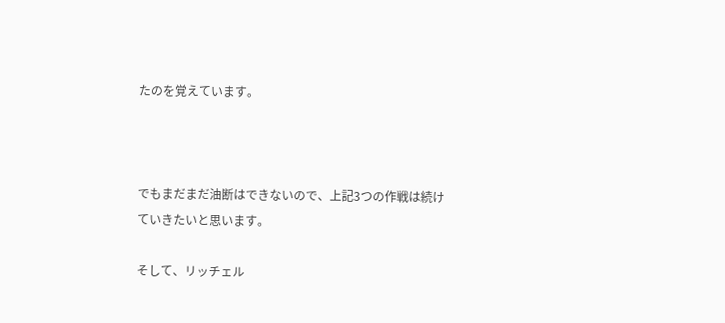たのを覚えています。



でもまだまだ油断はできないので、上記3つの作戦は続けていきたいと思います。

そして、リッチェル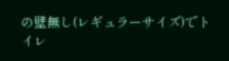の壁無し(レギュラーサイズ)でトイレ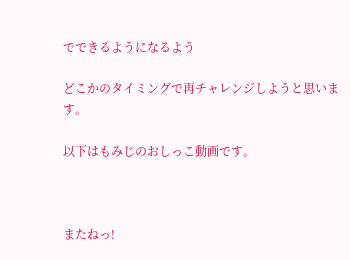でできるようになるよう

どこかのタイミングで再チャレンジしようと思います。

以下はもみじのおしっこ動画です。



またねっ!